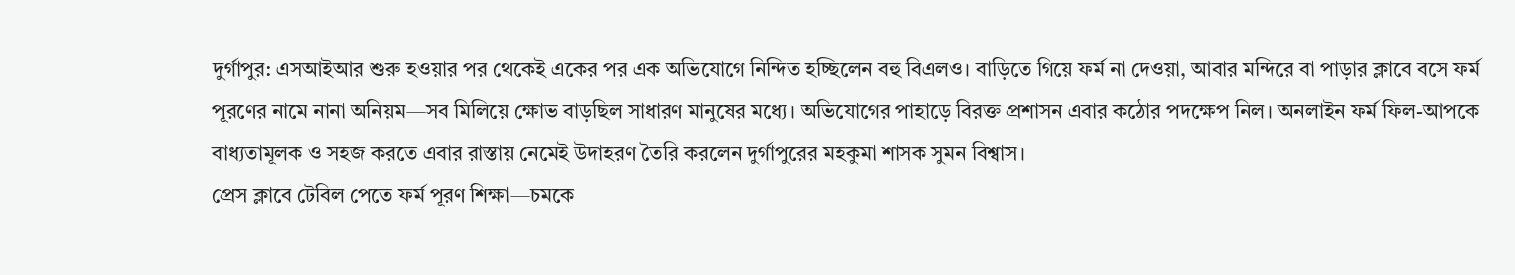দুর্গাপুর: এসআইআর শুরু হওয়ার পর থেকেই একের পর এক অভিযোগে নিন্দিত হচ্ছিলেন বহু বিএলও। বাড়িতে গিয়ে ফর্ম না দেওয়া, আবার মন্দিরে বা পাড়ার ক্লাবে বসে ফর্ম পূরণের নামে নানা অনিয়ম—সব মিলিয়ে ক্ষোভ বাড়ছিল সাধারণ মানুষের মধ্যে। অভিযোগের পাহাড়ে বিরক্ত প্রশাসন এবার কঠোর পদক্ষেপ নিল। অনলাইন ফর্ম ফিল-আপকে বাধ্যতামূলক ও সহজ করতে এবার রাস্তায় নেমেই উদাহরণ তৈরি করলেন দুর্গাপুরের মহকুমা শাসক সুমন বিশ্বাস।
প্রেস ক্লাবে টেবিল পেতে ফর্ম পূরণ শিক্ষা—চমকে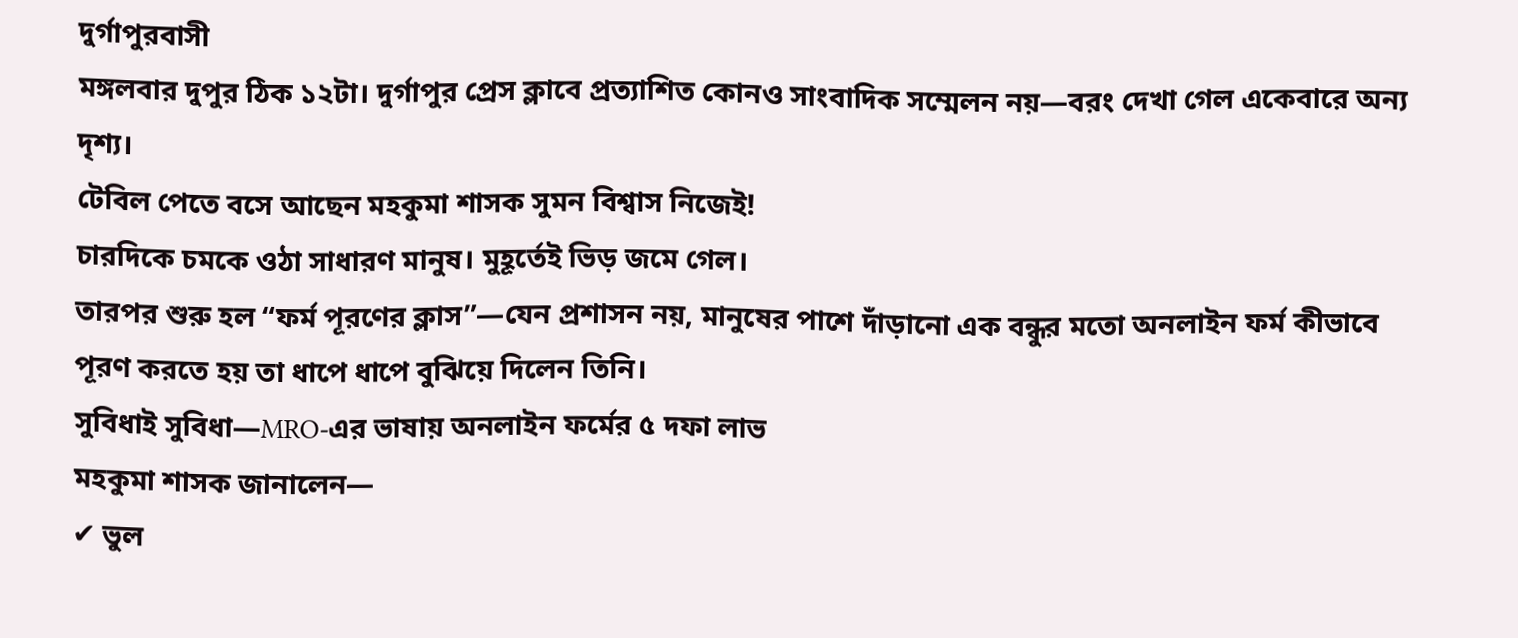দুর্গাপুরবাসী
মঙ্গলবার দুপুর ঠিক ১২টা। দুর্গাপুর প্রেস ক্লাবে প্রত্যাশিত কোনও সাংবাদিক সম্মেলন নয়—বরং দেখা গেল একেবারে অন্য দৃশ্য।
টেবিল পেতে বসে আছেন মহকুমা শাসক সুমন বিশ্বাস নিজেই!
চারদিকে চমকে ওঠা সাধারণ মানুষ। মুহূর্তেই ভিড় জমে গেল।
তারপর শুরু হল “ফর্ম পূরণের ক্লাস”—যেন প্রশাসন নয়, মানুষের পাশে দাঁড়ানো এক বন্ধুর মতো অনলাইন ফর্ম কীভাবে পূরণ করতে হয় তা ধাপে ধাপে বুঝিয়ে দিলেন তিনি।
সুবিধাই সুবিধা—MRO-এর ভাষায় অনলাইন ফর্মের ৫ দফা লাভ
মহকুমা শাসক জানালেন—
✔ ভুল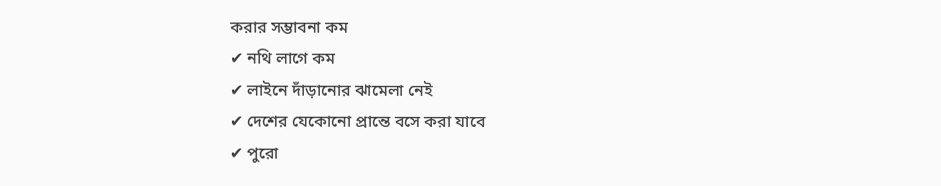করার সম্ভাবনা কম
✔ নথি লাগে কম
✔ লাইনে দাঁড়ানোর ঝামেলা নেই
✔ দেশের যেকোনো প্রান্তে বসে করা যাবে
✔ পুরো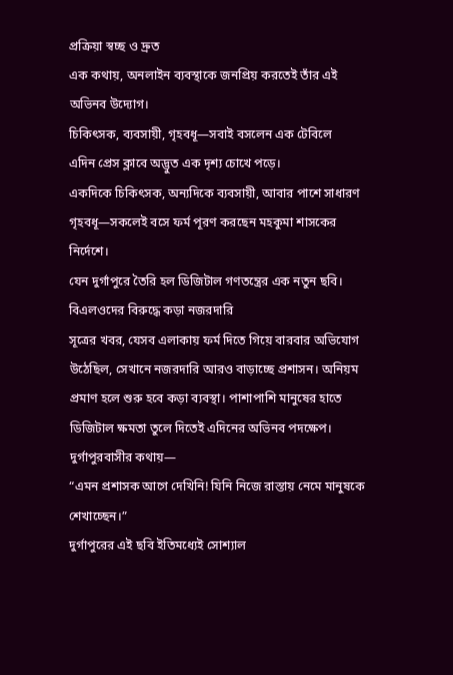প্রক্রিয়া স্বচ্ছ ও দ্রুত
এক কথায়, অনলাইন ব্যবস্থাকে জনপ্রিয় করতেই তাঁর এই অভিনব উদ্যোগ।
চিকিৎসক, ব্যবসায়ী, গৃহবধূ—সবাই বসলেন এক টেবিলে
এদিন প্রেস ক্লাবে অদ্ভুত এক দৃশ্য চোখে পড়ে।
একদিকে চিকিৎসক, অন্যদিকে ব্যবসায়ী, আবার পাশে সাধারণ গৃহবধূ—সকলেই বসে ফর্ম পূরণ করছেন মহকুমা শাসকের নির্দেশে।
যেন দুর্গাপুরে তৈরি হল ডিজিটাল গণতন্ত্রের এক নতুন ছবি।
বিএলওদের বিরুদ্ধে কড়া নজরদারি
সূত্রের খবর, যেসব এলাকায় ফর্ম দিতে গিয়ে বারবার অভিযোগ উঠেছিল, সেখানে নজরদারি আরও বাড়াচ্ছে প্রশাসন। অনিয়ম প্রমাণ হলে শুরু হবে কড়া ব্যবস্থা। পাশাপাশি মানুষের হাতে ডিজিটাল ক্ষমতা তুলে দিতেই এদিনের অভিনব পদক্ষেপ।
দুর্গাপুরবাসীর কথায়—
“এমন প্রশাসক আগে দেখিনি! যিনি নিজে রাস্তায় নেমে মানুষকে শেখাচ্ছেন।”
দুর্গাপুরের এই ছবি ইতিমধ্যেই সোশ্যাল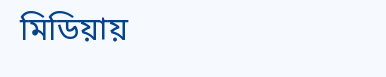মিডিয়ায়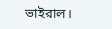ভাইরাল।